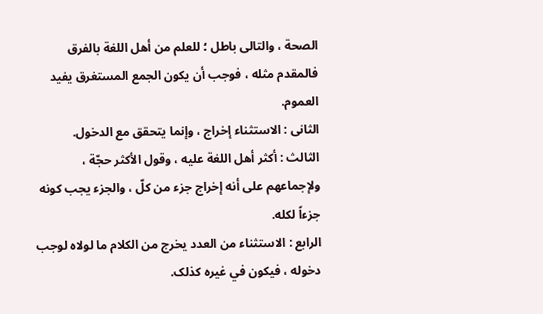الصحة ، والتالی باطل ؛ للعلم من أهل اللغة بالفرق فالمقدم مثله ، فوجب أن یکون الجمع المستغرق یفيد العموم.
الثانی : الاستثناء إخراج ، وإنما یتحقق مع الدخول.
الثالث : أکثر أهل اللغة علیه ، وقول الأکثر حجّة ، ولإجماعهم على أنه إخراج جزء من کلّ ، والجزء یجب کونه جزءاً لکله.
الرابع : الاستثناء من العدد یخرج من الکلام ما لولاه لوجب دخوله ، فيکون في غیره کذلک.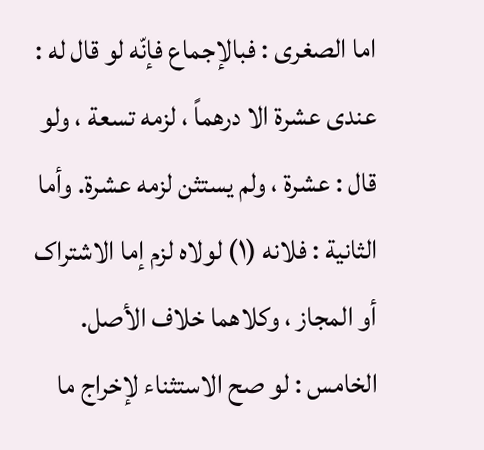اما الصغرى : فبالإجماع فإنّه لو قال له : عندی عشرة الا درهماً ، لزمه تسعة ، ولو قال : عشرة ، ولم یستثن لزمه عشرة. وأما الثانیة : فلانه (١) لولاه لزم إما الاشتراک أو المجاز ، وکلاهما خلاف الأصل.
الخامس : لو صح الاستثناء لإخراج ما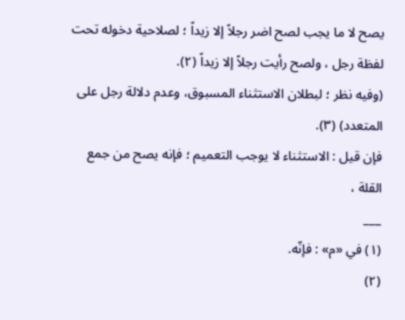یصح لا ما یجب لصح اضر رجلاً إلا زیداً ؛ لصلاحیة دخوله تحت لفظة رجل ، ولصح رأیت رجلاً إلا زیداً (٢).
(وفيه نظر ؛ لبطلان الاستثناء المسبوق، وعدم دلالة رجل على المتعدد) (٣).
فإن قیل : الاستثناء لا یوجب التعمیم ؛ فإنه یصح من جمع القلة ،
___
(١) في «م» : فإنّه.
(٢)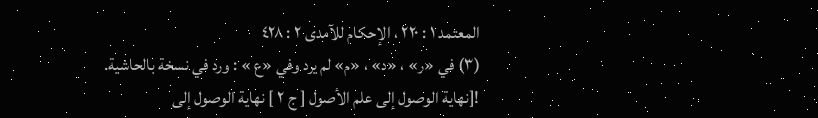المعتمد ١ : ٢٢٠ ، الإحکام للآمدی ٢ : ٤٢٨
(٣) في «ر» ، «د» ، «م» لم یرد وفي «ع » : ورد في نسخة بالحاشیة.
![نهاية الوصول إلى علم الأصول [ ج ٢ ] نهاية الوصول إلى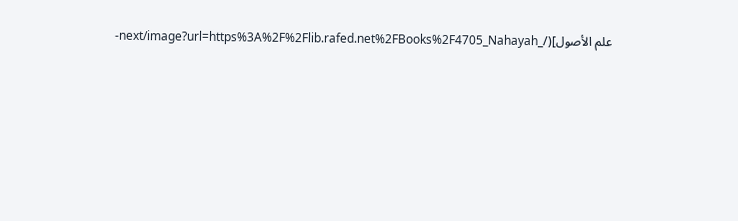علم الأصول](/_next/image?url=https%3A%2F%2Flib.rafed.net%2FBooks%2F4705_Nahayah-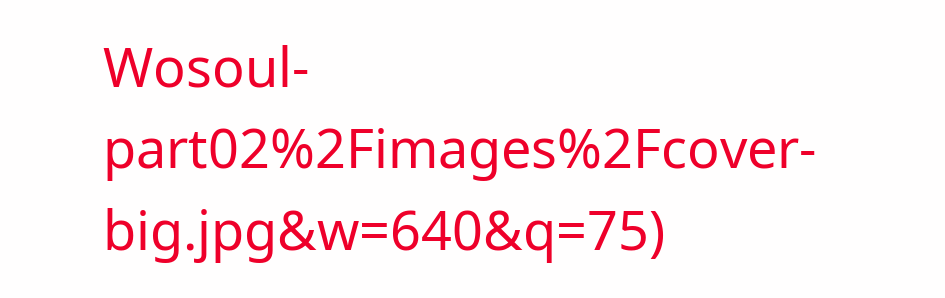Wosoul-part02%2Fimages%2Fcover-big.jpg&w=640&q=75)